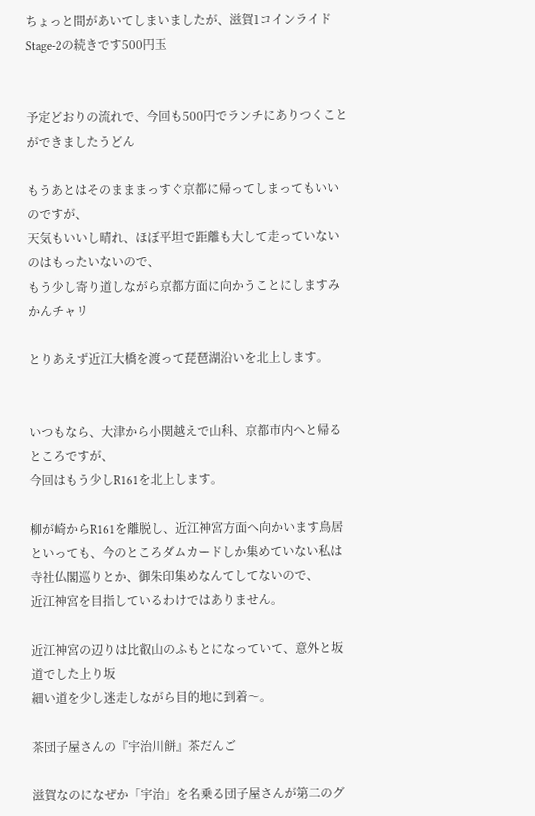ちょっと間があいてしまいましたが、滋賀1コインライド Stage-2の続きです500円玉


予定どおりの流れで、今回も500円でランチにありつくことができましたうどん

もうあとはそのまままっすぐ京都に帰ってしまってもいいのですが、
天気もいいし晴れ、ほぼ平坦で距離も大して走っていないのはもったいないので、
もう少し寄り道しながら京都方面に向かうことにしますみかんチャリ

とりあえず近江大橋を渡って琵琶湖沿いを北上します。


いつもなら、大津から小関越えで山科、京都市内へと帰るところですが、
今回はもう少しR161を北上します。

柳が崎からR161を離脱し、近江神宮方面へ向かいます鳥居
といっても、今のところダムカードしか集めていない私は
寺社仏閣巡りとか、御朱印集めなんてしてないので、
近江神宮を目指しているわけではありません。

近江神宮の辺りは比叡山のふもとになっていて、意外と坂道でした上り坂
細い道を少し迷走しながら目的地に到着〜。

茶団子屋さんの『宇治川餅』茶だんご

滋賀なのになぜか「宇治」を名乗る団子屋さんが第二のグ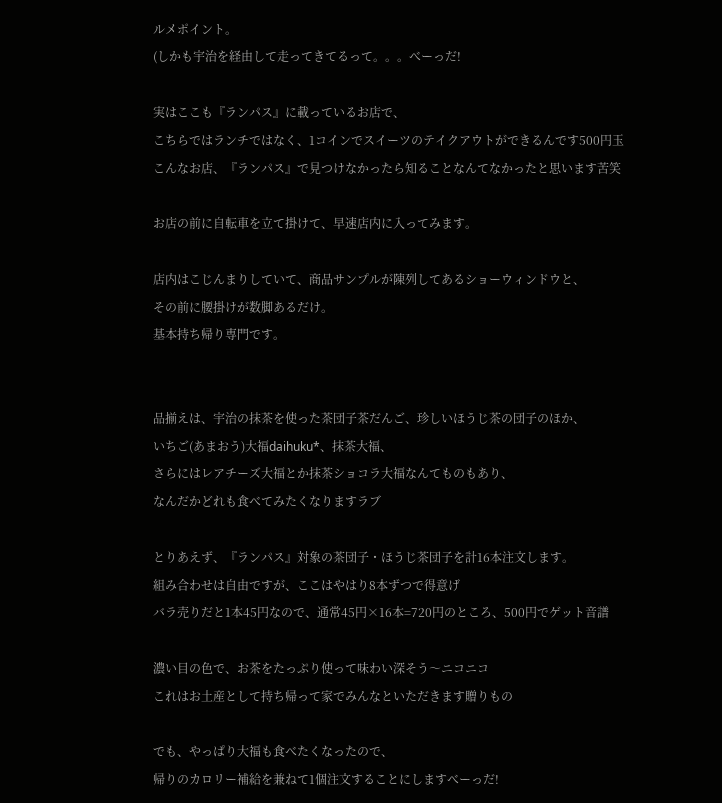ルメポイント。
(しかも宇治を経由して走ってきてるって。。。べーっだ!

実はここも『ランパス』に載っているお店で、
こちらではランチではなく、1コインでスイーツのテイクアウトができるんです500円玉
こんなお店、『ランパス』で見つけなかったら知ることなんてなかったと思います苦笑

お店の前に自転車を立て掛けて、早速店内に入ってみます。

店内はこじんまりしていて、商品サンプルが陳列してあるショーウィンドウと、
その前に腰掛けが数脚あるだけ。
基本持ち帰り専門です。


品揃えは、宇治の抹茶を使った茶団子茶だんご、珍しいほうじ茶の団子のほか、
いちご(あまおう)大福daihuku*、抹茶大福、
さらにはレアチーズ大福とか抹茶ショコラ大福なんてものもあり、
なんだかどれも食べてみたくなりますラブ

とりあえず、『ランパス』対象の茶団子・ほうじ茶団子を計16本注文します。
組み合わせは自由ですが、ここはやはり8本ずつで得意げ
バラ売りだと1本45円なので、通常45円×16本=720円のところ、500円でゲット音譜

濃い目の色で、お茶をたっぷり使って味わい深そう〜ニコニコ
これはお土産として持ち帰って家でみんなといただきます贈りもの

でも、やっぱり大福も食べたくなったので、
帰りのカロリー補給を兼ねて1個注文することにしますべーっだ!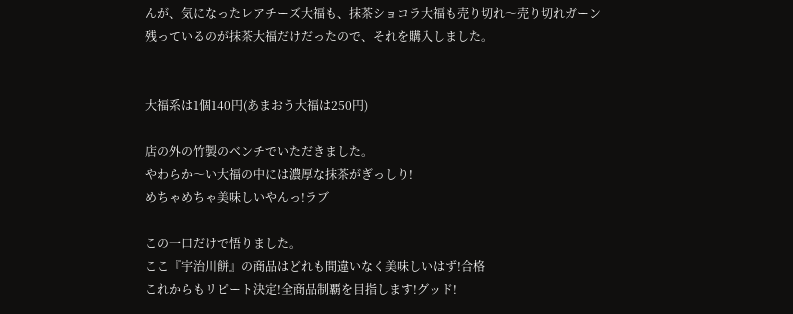んが、気になったレアチーズ大福も、抹茶ショコラ大福も売り切れ〜売り切れガーン
残っているのが抹茶大福だけだったので、それを購入しました。


大福系は1個140円(あまおう大福は250円)

店の外の竹製のベンチでいただきました。
やわらか〜い大福の中には濃厚な抹茶がぎっしり!
めちゃめちゃ美味しいやんっ!ラブ

この一口だけで悟りました。
ここ『宇治川餅』の商品はどれも間違いなく美味しいはず!合格
これからもリピート決定!全商品制覇を目指します!グッド!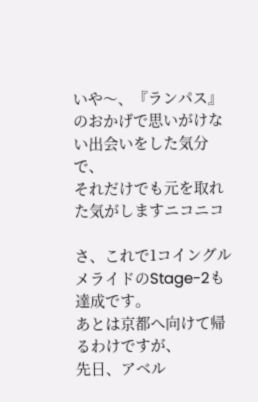いや〜、『ランパス』のおかげで思いがけない出会いをした気分で、
それだけでも元を取れた気がしますニコニコ

さ、これで1コイングルメライドのStage-2も達成です。
あとは京都へ向けて帰るわけですが、
先日、アベル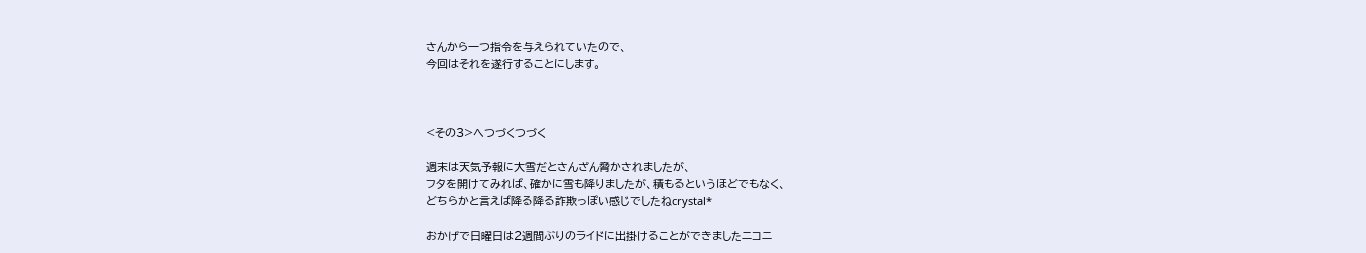さんから一つ指令を与えられていたので、
今回はそれを遂行することにします。



<その3>へつづくつづく

週末は天気予報に大雪だとさんざん脅かされましたが、
フタを開けてみれば、確かに雪も降りましたが、積もるというほどでもなく、
どちらかと言えば降る降る詐欺っぽい感じでしたねcrystal*

おかげで日曜日は2週間ぶりのライドに出掛けることができましたニコニ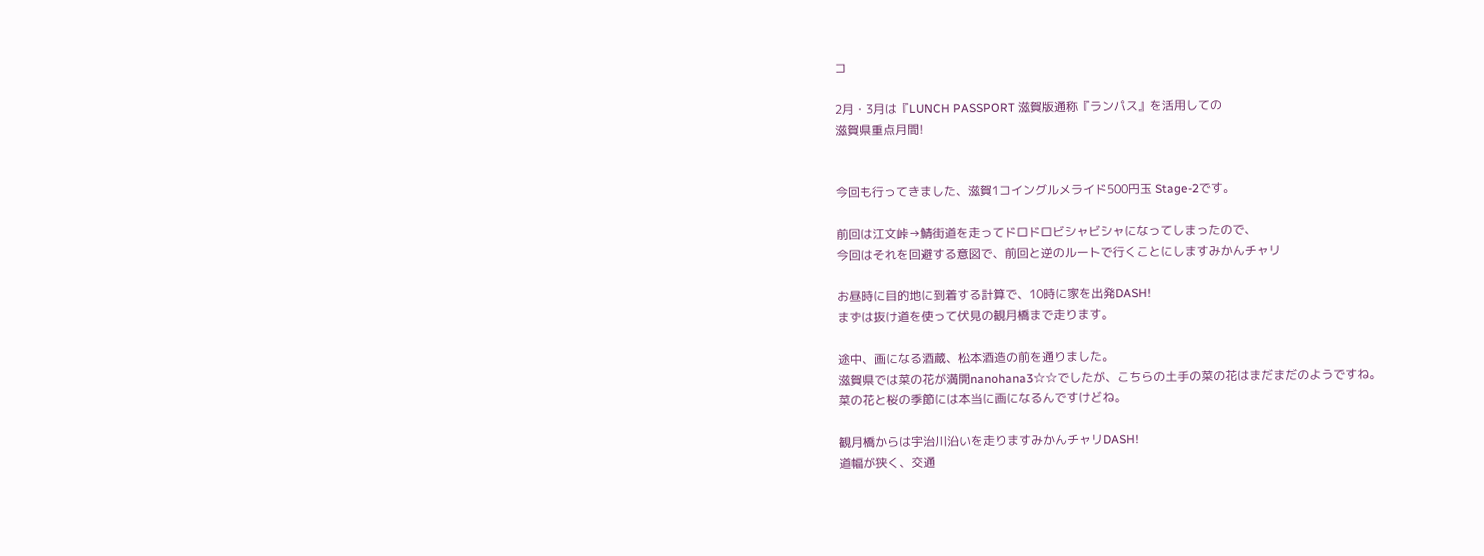コ

2月・3月は『LUNCH PASSPORT 滋賀版通称『ランパス』を活用しての
滋賀県重点月間!


今回も行ってきました、滋賀1コイングルメライド500円玉 Stage-2です。

前回は江文峠→鯖街道を走ってドロドロビシャビシャになってしまったので、
今回はそれを回避する意図で、前回と逆のルートで行くことにしますみかんチャリ

お昼時に目的地に到着する計算で、10時に家を出発DASH!
まずは抜け道を使って伏見の観月橋まで走ります。

途中、画になる酒蔵、松本酒造の前を通りました。
滋賀県では菜の花が満開nanohana3☆☆でしたが、こちらの土手の菜の花はまだまだのようですね。
菜の花と桜の季節には本当に画になるんですけどね。

観月橋からは宇治川沿いを走りますみかんチャリDASH!
道幅が狭く、交通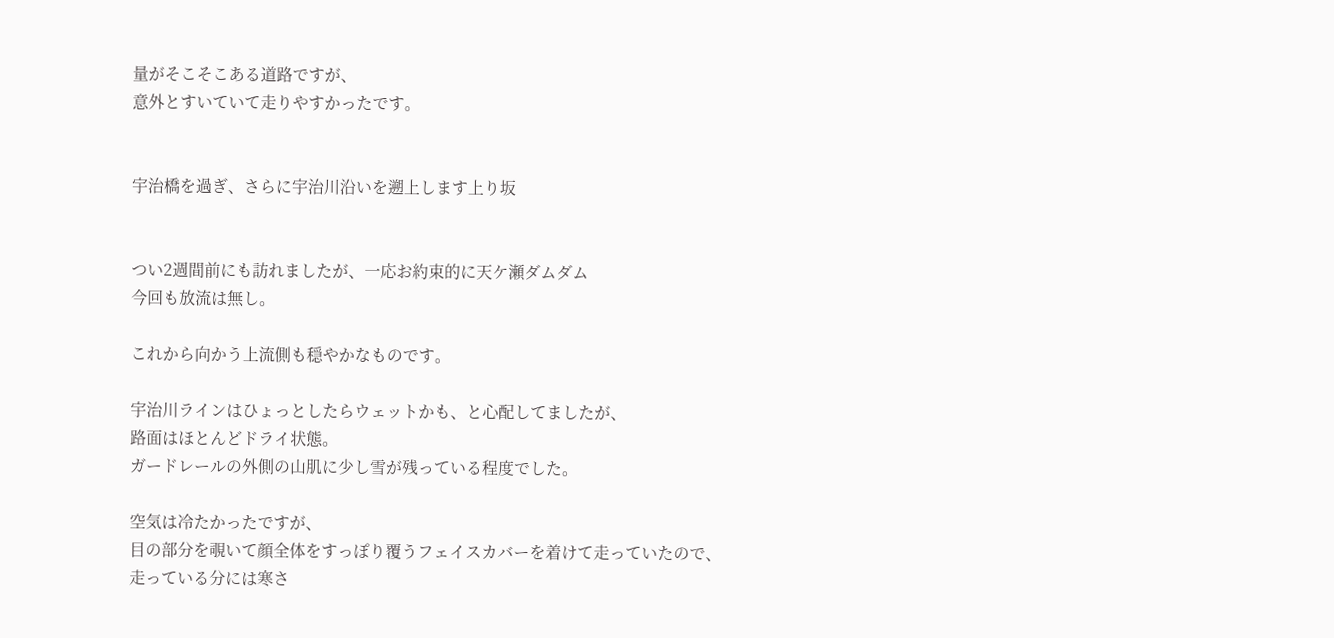量がそこそこある道路ですが、
意外とすいていて走りやすかったです。


宇治橋を過ぎ、さらに宇治川沿いを遡上します上り坂


つい2週間前にも訪れましたが、一応お約束的に天ケ瀬ダムダム
今回も放流は無し。

これから向かう上流側も穏やかなものです。

宇治川ラインはひょっとしたらウェットかも、と心配してましたが、
路面はほとんどドライ状態。
ガードレールの外側の山肌に少し雪が残っている程度でした。

空気は冷たかったですが、
目の部分を覗いて顔全体をすっぽり覆うフェイスカバーを着けて走っていたので、
走っている分には寒さ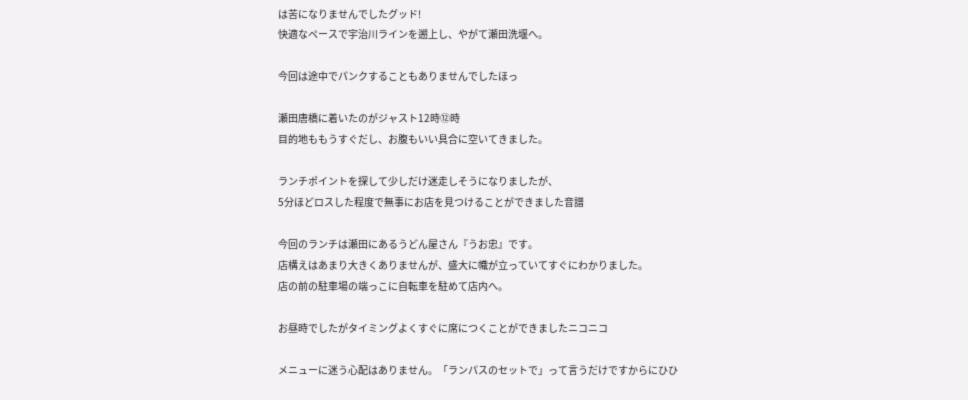は苦になりませんでしたグッド!
快適なペースで宇治川ラインを遡上し、やがて瀬田洗堰へ。

今回は途中でパンクすることもありませんでしたほっ

瀬田唐橋に着いたのがジャスト12時⑫時
目的地ももうすぐだし、お腹もいい具合に空いてきました。

ランチポイントを探して少しだけ迷走しそうになりましたが、
5分ほどロスした程度で無事にお店を見つけることができました音譜

今回のランチは瀬田にあるうどん屋さん『うお忠』です。
店構えはあまり大きくありませんが、盛大に幟が立っていてすぐにわかりました。
店の前の駐車場の端っこに自転車を駐めて店内へ。

お昼時でしたがタイミングよくすぐに席につくことができましたニコニコ

メニューに迷う心配はありません。「ランパスのセットで」って言うだけですからにひひ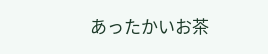あったかいお茶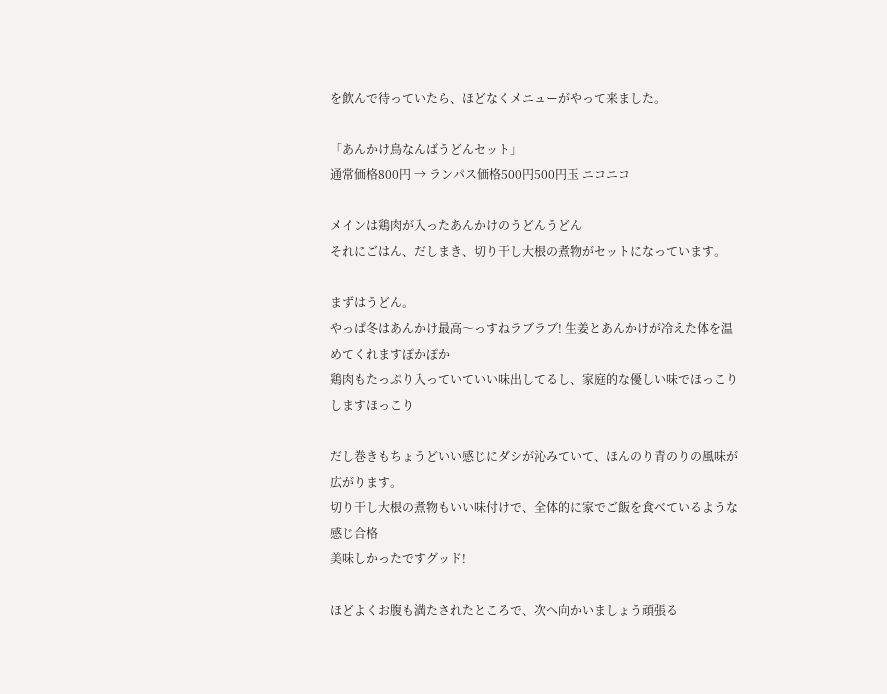を飲んで待っていたら、ほどなくメニューがやって来ました。

「あんかけ鳥なんばうどんセット」
通常価格800円 → ランパス価格500円500円玉 ニコニコ

メインは鶏肉が入ったあんかけのうどんうどん
それにごはん、だしまき、切り干し大根の煮物がセットになっています。

まずはうどん。
やっぱ冬はあんかけ最高〜っすねラブラブ! 生姜とあんかけが冷えた体を温めてくれますぽかぽか
鶏肉もたっぷり入っていていい味出してるし、家庭的な優しい味でほっこりしますほっこり

だし巻きもちょうどいい感じにダシが沁みていて、ほんのり青のりの風味が広がります。
切り干し大根の煮物もいい味付けで、全体的に家でご飯を食べているような感じ合格
美味しかったですグッド!

ほどよくお腹も満たされたところで、次へ向かいましょう頑張る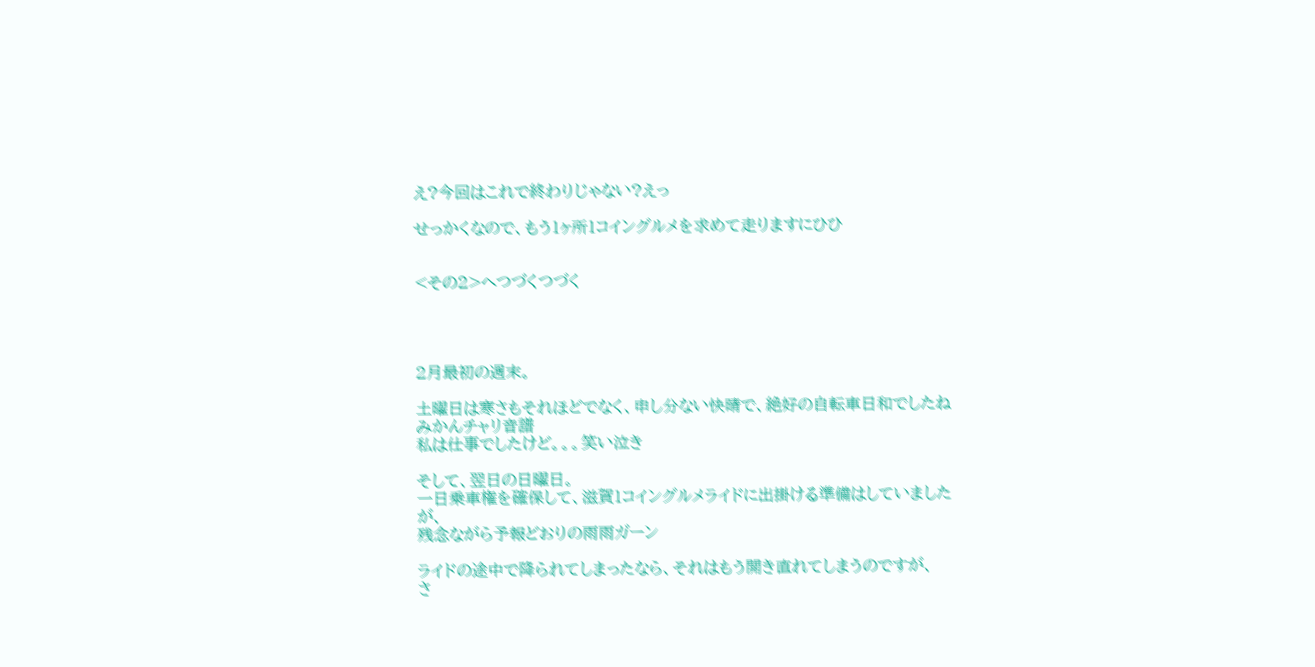え?今回はこれで終わりじゃない?えっ

せっかくなので、もう1ヶ所1コイングルメを求めて走りますにひひ


<その2>へつづくつづく




2月最初の週末。

土曜日は寒さもそれほどでなく、申し分ない快晴で、絶好の自転車日和でしたねみかんチャリ音譜
私は仕事でしたけど。。。笑い泣き

そして、翌日の日曜日。
一日乗車権を確保して、滋賀1コイングルメライドに出掛ける準備はしていましたが、
残念ながら予報どおりの雨雨ガーン

ライドの途中で降られてしまったなら、それはもう開き直れてしまうのですが、
さ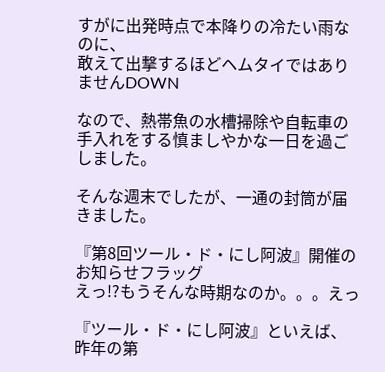すがに出発時点で本降りの冷たい雨なのに、
敢えて出撃するほどヘムタイではありませんDOWN

なので、熱帯魚の水槽掃除や自転車の手入れをする慎ましやかな一日を過ごしました。

そんな週末でしたが、一通の封筒が届きました。

『第8回ツール・ド・にし阿波』開催のお知らせフラッグ
えっ!?もうそんな時期なのか。。。えっ

『ツール・ド・にし阿波』といえば、
昨年の第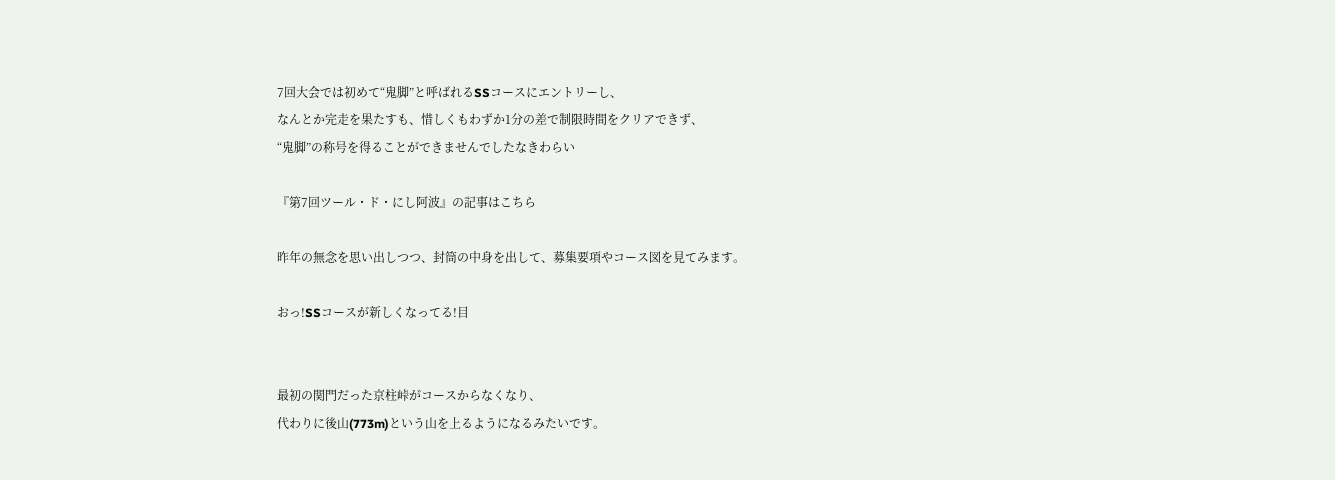7回大会では初めて“鬼脚”と呼ばれるSSコースにエントリーし、
なんとか完走を果たすも、惜しくもわずか1分の差で制限時間をクリアできず、
“鬼脚”の称号を得ることができませんでしたなきわらい

『第7回ツール・ド・にし阿波』の記事はこちら

昨年の無念を思い出しつつ、封筒の中身を出して、募集要項やコース図を見てみます。

おっ!SSコースが新しくなってる!目


最初の関門だった京柱峠がコースからなくなり、
代わりに後山(773m)という山を上るようになるみたいです。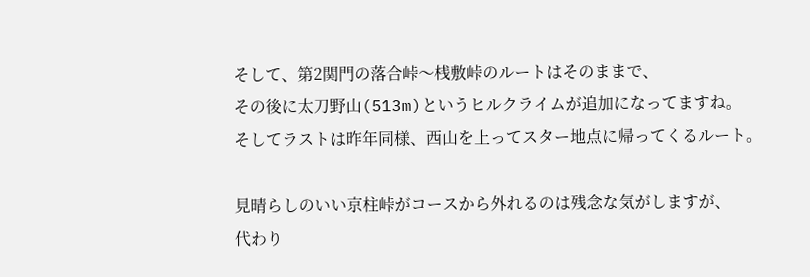そして、第2関門の落合峠〜桟敷峠のルートはそのままで、
その後に太刀野山(513m)というヒルクライムが追加になってますね。
そしてラストは昨年同様、西山を上ってスター地点に帰ってくるルート。

見晴らしのいい京柱峠がコースから外れるのは残念な気がしますが、
代わり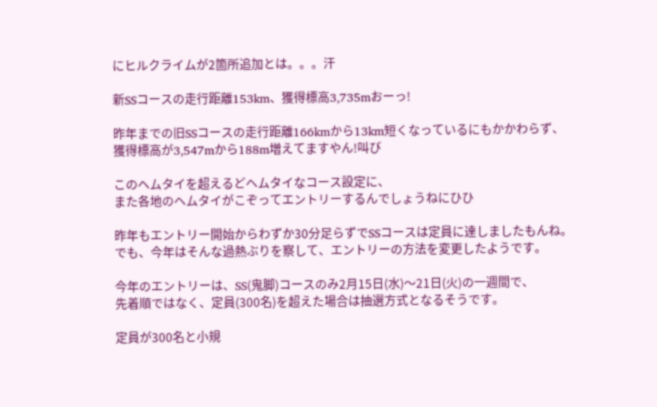にヒルクライムが2箇所追加とは。。。汗

新SSコースの走行距離153km、獲得標高3,735mおーっ!

昨年までの旧SSコースの走行距離166kmから13km短くなっているにもかかわらず、
獲得標高が3,547mから188m増えてますやん!叫び

このヘムタイを超えるどヘムタイなコース設定に、
また各地のヘムタイがこぞってエントリーするんでしょうねにひひ

昨年もエントリー開始からわずか30分足らずでSSコースは定員に達しましたもんね。
でも、今年はそんな過熱ぶりを察して、エントリーの方法を変更したようです。

今年のエントリーは、SS(鬼脚)コースのみ2月15日(水)〜21日(火)の一週間で、
先着順ではなく、定員(300名)を超えた場合は抽選方式となるそうです。

定員が300名と小規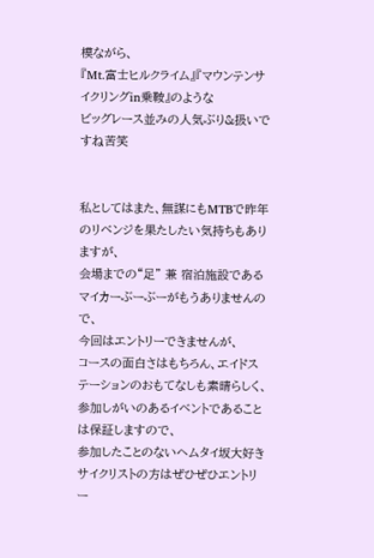模ながら、
『Mt.富士ヒルクライム』『マウンテンサイクリングin乗鞍』のような
ビッグレース並みの人気ぶり&扱いですね苦笑


私としてはまた、無謀にもMTBで昨年のリベンジを果たしたい気持ちもありますが、
会場までの“足” 兼 宿泊施設であるマイカーぶーぶーがもうありませんので、
今回はエントリーできませんが、
コースの面白さはもちろん、エイドステーションのおもてなしも素晴らしく、
参加しがいのあるイベントであることは保証しますので、
参加したことのないヘムタイ坂大好きサイクリストの方はぜひぜひエントリー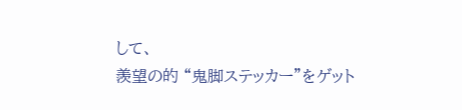して、
羨望の的 “鬼脚ステッカー”をゲット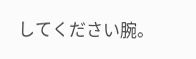してください腕。